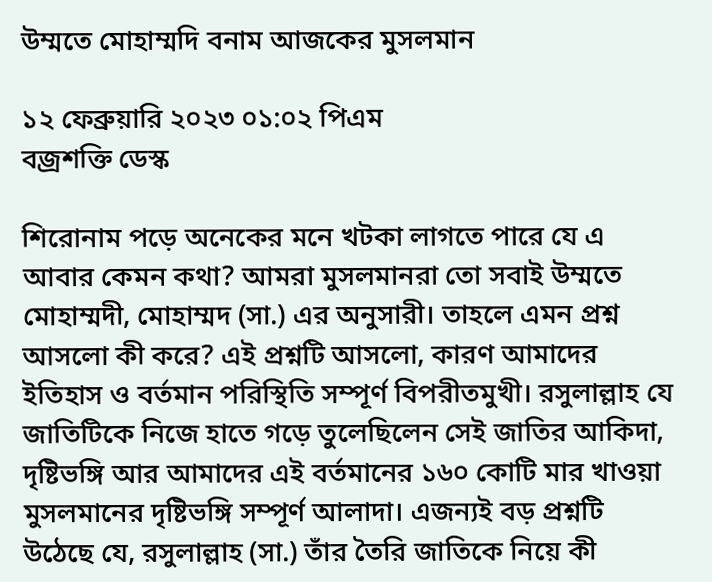উম্মতে মোহাম্মদি বনাম আজকের মুসলমান

১২ ফেব্রুয়ারি ২০২৩ ০১:০২ পিএম
বজ্রশক্তি ডেস্ক

শিরোনাম পড়ে অনেকের মনে খটকা লাগতে পারে যে এ আবার কেমন কথা? আমরা মুসলমানরা তো সবাই উম্মতে মোহাম্মদী, মোহাম্মদ (সা.) এর অনুসারী। তাহলে এমন প্রশ্ন আসলো কী করে? এই প্রশ্নটি আসলো, কারণ আমাদের ইতিহাস ও বর্তমান পরিস্থিতি সম্পূর্ণ বিপরীতমুখী। রসুলাল্লাহ যে জাতিটিকে নিজে হাতে গড়ে তুলেছিলেন সেই জাতির আকিদা, দৃষ্টিভঙ্গি আর আমাদের এই বর্তমানের ১৬০ কোটি মার খাওয়া মুসলমানের দৃষ্টিভঙ্গি সম্পূর্ণ আলাদা। এজন্যই বড় প্রশ্নটি উঠেছে যে, রসুলাল্লাহ (সা.) তাঁর তৈরি জাতিকে নিয়ে কী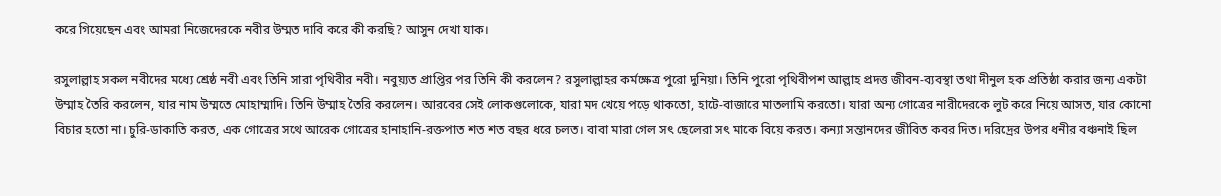করে গিয়েছেন এবং আমরা নিজেদেরকে নবীর উম্মত দাবি করে কী করছি? আসুন দেখা যাক।

রসুলাল্লাহ সকল নবীদের মধ্যে শ্রেষ্ঠ নবী এবং তিনি সারা পৃথিবীর নবী। নবুয়্যত প্রাপ্তির পর তিনি কী করলেন? রসুলাল্লাহর কর্মক্ষেত্র পুরো দুনিয়া। তিনি পুরো পৃথিবীপশ আল্লাহ প্রদত্ত জীবন-ব্যবস্থা তথা দীনুল হক প্রতিষ্ঠা করার জন্য একটা উম্মাহ তৈরি করলেন, যার নাম উম্মতে মোহাম্মাদি। তিনি উম্মাহ তৈরি করলেন। আরবের সেই লোকগুলোকে, যারা মদ খেয়ে পড়ে থাকতো, হাটে-বাজারে মাতলামি করতো। যারা অন্য গোত্রের নারীদেরকে লুট করে নিয়ে আসত, যার কোনো বিচার হতো না। চুরি-ডাকাতি করত, এক গোত্রের সথে আরেক গোত্রের হানাহানি-রক্তপাত শত শত বছর ধরে চলত। বাবা মারা গেল সৎ ছেলেরা সৎ মাকে বিয়ে করত। কন্যা সন্তানদের জীবিত কবর দিত। দরিদ্রের উপর ধনীর বঞ্চনাই ছিল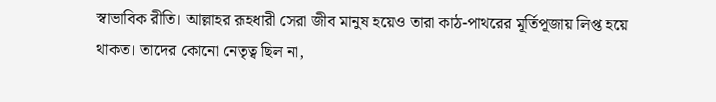স্বাভাবিক রীতি। আল্লাহর রূহধারী সেরা জীব মানুষ হয়েও তারা কাঠ-পাথরের মূর্তিপূজায় লিপ্ত হয়ে থাকত। তাদের কোনো নেতৃত্ব ছিল না,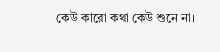কেউ কারো কথা কেউ শুনে না।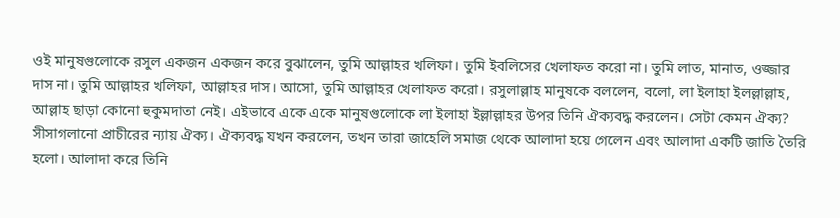ওই মানুষগুলোকে রসুল একজন একজন করে বুঝালেন, তুমি আল্লাহর খলিফা। তুমি ইবলিসের খেলাফত করো না। তুমি লাত, মানাত, ওজ্জার দাস না। তুমি আল্লাহর খলিফা, আল্লাহর দাস। আসো, তুমি আল্লাহর খেলাফত করো। রসুলাল্লাহ মানুষকে বললেন, বলো, লা ইলাহা ইলল্লাল্লাহ, আল্লাহ ছাড়া কোনো হুকুমদাতা নেই। এইভাবে একে একে মানুষগুলোকে লা ইলাহা ইল্লাল্লাহর উপর তিনি ঐক্যবদ্ধ করলেন। সেটা কেমন ঐক্য? সীসাগলানো প্রাচীরের ন্যায় ঐক্য। ঐক্যবদ্ধ যখন করলেন, তখন তারা জাহেলি সমাজ থেকে আলাদা হয়ে গেলেন এবং আলাদা একটি জাতি তৈরি হলো। আলাদা করে তিনি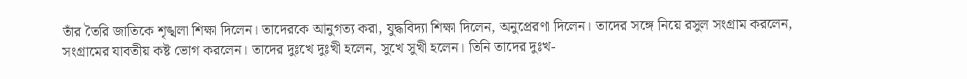তাঁর তৈরি জাতিকে শৃঙ্খলা শিক্ষা দিলেন। তাদেরকে আনুগত্য করা, যুদ্ধবিদ্যা শিক্ষা দিলেন, অনুপ্রেরণা দিলেন। তাদের সঙ্গে নিয়ে রসুল সংগ্রাম করলেন, সংগ্রামের যাবতীয় কষ্ট ভোগ করলেন। তাদের দুঃখে দুঃখী হলেন, সুখে সুখী হলেন। তিনি তাদের দুঃখ-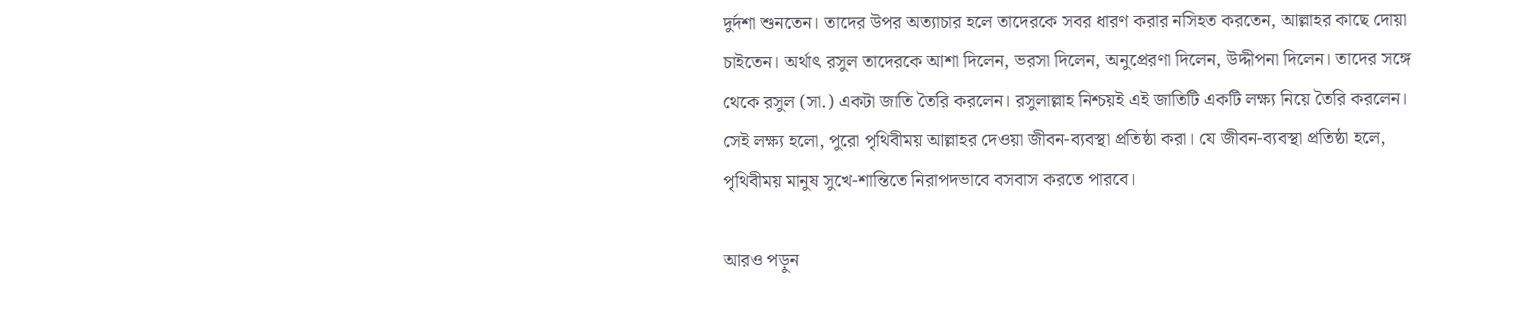দুর্দশা শুনতেন। তাদের উপর অত্যাচার হলে তাদেরকে সবর ধারণ করার নসিহত করতেন, আল্লাহর কাছে দোয়া চাইতেন। অর্থাৎ রসুল তাদেরকে আশা দিলেন, ভরসা দিলেন, অনুপ্রেরণা দিলেন, উদ্দীপনা দিলেন। তাদের সঙ্গে থেকে রসুল (সা.) একটা জাতি তৈরি করলেন। রসুলাল্লাহ নিশ্চয়ই এই জাতিটি একটি লক্ষ্য নিয়ে তৈরি করলেন। সেই লক্ষ্য হলো, পুরো পৃথিবীময় আল্লাহর দেওয়া জীবন-ব্যবস্থা প্রতিষ্ঠা করা। যে জীবন-ব্যবস্থা প্রতিষ্ঠা হলে, পৃথিবীময় মানুষ সুখে-শান্তিতে নিরাপদভাবে বসবাস করতে পারবে।

আরও পড়ুন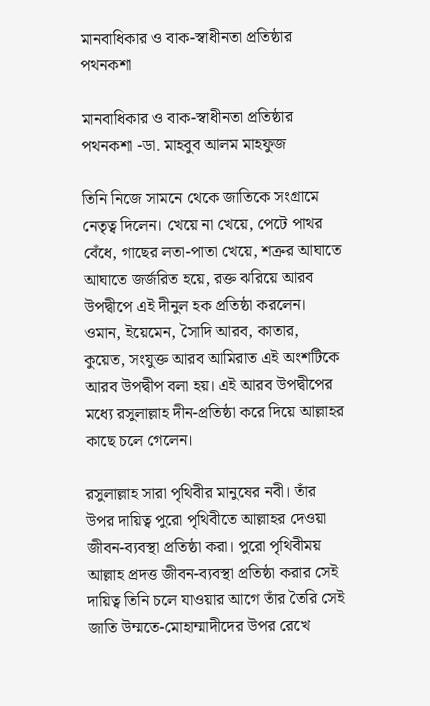মানবাধিকার ও বাক-স্বাধীনতা প্রতিষ্ঠার পথনকশা

মানবাধিকার ও বাক-স্বাধীনতা প্রতিষ্ঠার পথনকশা -ডা. মাহবুব আলম মাহফুজ

তিনি নিজে সামনে থেকে জাতিকে সংগ্রামে নেতৃত্ব দিলেন। খেয়ে না খেয়ে, পেটে পাথর বেঁধে, গাছের লতা-পাতা খেয়ে, শত্রুর আঘাতে আঘাতে জর্জরিত হয়ে, রক্ত ঝরিয়ে আরব উপদ্বীপে এই দীনুল হক প্রতিষ্ঠা করলেন। ওমান, ইয়েমেন, সৈাদি আরব, কাতার, কুয়েত, সংযুক্ত আরব আমিরাত এই অংশটিকে আরব উপদ্বীপ বলা হয়। এই আরব উপদ্বীপের মধ্যে রসুলাল্লাহ দীন-প্রতিষ্ঠা করে দিয়ে আল্লাহর কাছে চলে গেলেন।

রসুলাল্লাহ সারা পৃথিবীর মানুষের নবী। তাঁর উপর দায়িত্ব পুরো পৃথিবীতে আল্লাহর দেওয়া জীবন-ব্যবস্থা প্রতিষ্ঠা করা। পুরো পৃথিবীময় আল্লাহ প্রদত্ত জীবন-ব্যবস্থা প্রতিষ্ঠা করার সেই দায়িত্ব তিনি চলে যাওয়ার আগে তাঁর তৈরি সেই জাতি উম্মতে-মোহাম্মাদীদের উপর রেখে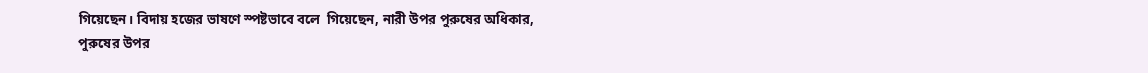গিয়েছেন। বিদায় হজের ভাষণে স্পষ্টভাবে বলে  গিয়েছেন, নারী উপর পুরুষের অধিকার, পুরুষের উপর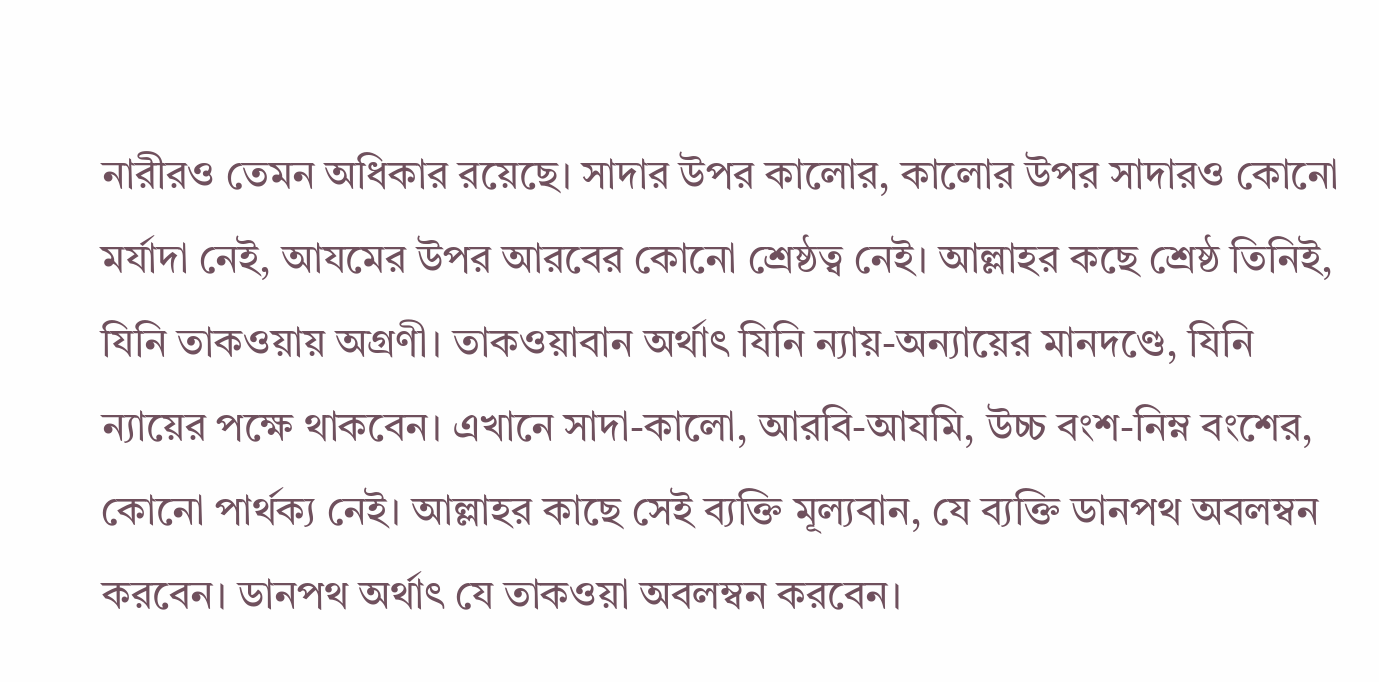নারীরও তেমন অধিকার রয়েছে। সাদার উপর কালোর, কালোর উপর সাদারও কোনো মর্যাদা নেই, আযমের উপর আরবের কোনো শ্রেষ্ঠত্ব নেই। আল্লাহর কছে শ্রেষ্ঠ তিনিই, যিনি তাকওয়ায় অগ্রণী। তাকওয়াবান অর্থাৎ যিনি ন্যায়-অন্যায়ের মানদণ্ডে, যিনি ন্যায়ের পক্ষে থাকবেন। এখানে সাদা-কালো, আরবি-আযমি, উচ্চ বংশ-নিম্ন বংশের, কোনো পার্থক্য নেই। আল্লাহর কাছে সেই ব্যক্তি মূল্যবান, যে ব্যক্তি ডানপথ অবলম্বন করবেন। ডানপথ অর্থাৎ যে তাকওয়া অবলম্বন করবেন।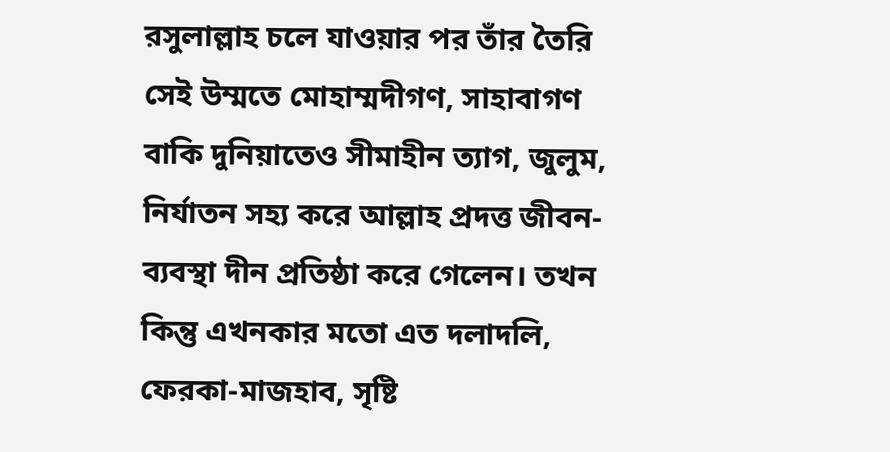রসুলাল্লাহ চলে যাওয়ার পর তাঁর তৈরি সেই উম্মতে মোহাম্মদীগণ, সাহাবাগণ বাকি দুনিয়াতেও সীমাহীন ত্যাগ, জুলুম, নির্যাতন সহ্য করে আল্লাহ প্রদত্ত জীবন-ব্যবস্থা দীন প্রতিষ্ঠা করে গেলেন। তখন কিন্তু এখনকার মতো এত দলাদলি, ফেরকা-মাজহাব, সৃষ্টি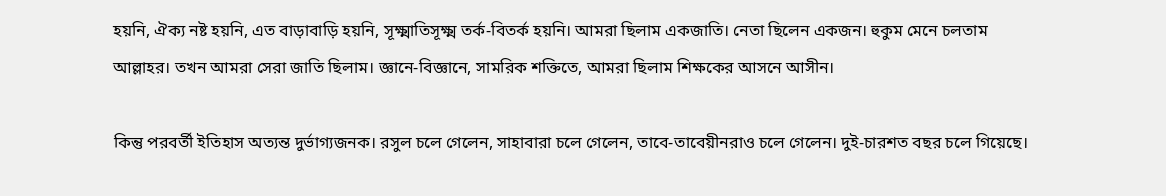হয়নি, ঐক্য নষ্ট হয়নি, এত বাড়াবাড়ি হয়নি, সূক্ষ্মাতিসূক্ষ্ম তর্ক-বিতর্ক হয়নি। আমরা ছিলাম একজাতি। নেতা ছিলেন একজন। হুকুম মেনে চলতাম আল্লাহর। তখন আমরা সেরা জাতি ছিলাম। জ্ঞানে-বিজ্ঞানে, সামরিক শক্তিতে, আমরা ছিলাম শিক্ষকের আসনে আসীন।

কিন্তু পরবর্তী ইতিহাস অত্যন্ত দুর্ভাগ্যজনক। রসুল চলে গেলেন, সাহাবারা চলে গেলেন, তাবে-তাবেয়ীনরাও চলে গেলেন। দুই-চারশত বছর চলে গিয়েছে।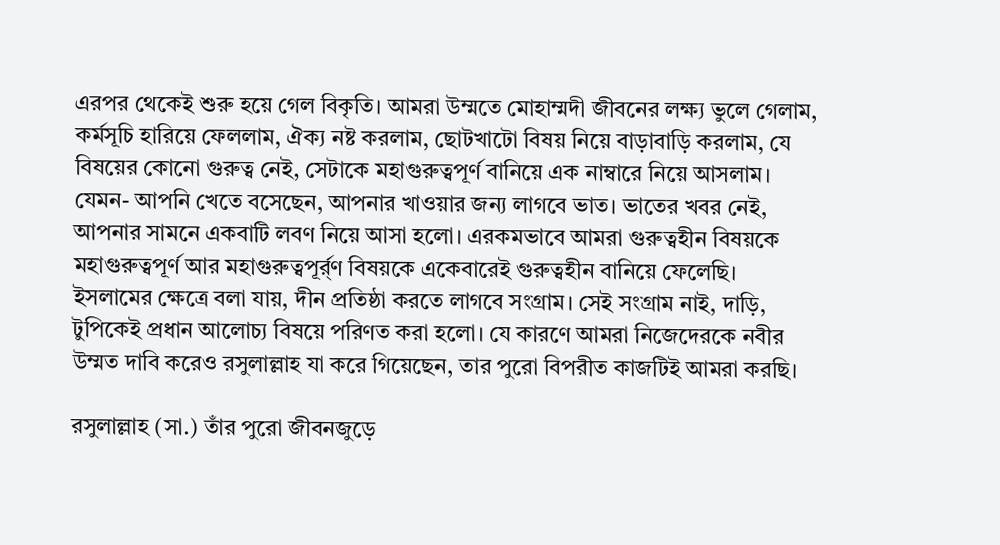এরপর থেকেই শুরু হয়ে গেল বিকৃতি। আমরা উম্মতে মোহাম্মদী জীবনের লক্ষ্য ভুলে গেলাম, কর্মসূচি হারিয়ে ফেললাম, ঐক্য নষ্ট করলাম, ছোটখাটো বিষয় নিয়ে বাড়াবাড়ি করলাম, যে বিষয়ের কোনো গুরুত্ব নেই, সেটাকে মহাগুরুত্বপূর্ণ বানিয়ে এক নাম্বারে নিয়ে আসলাম। যেমন- আপনি খেতে বসেছেন, আপনার খাওয়ার জন্য লাগবে ভাত। ভাতের খবর নেই, আপনার সামনে একবাটি লবণ নিয়ে আসা হলো। এরকমভাবে আমরা গুরুত্বহীন বিষয়কে মহাগুরুত্বপূর্ণ আর মহাগুরুত্বপূর্র্ণ বিষয়কে একেবারেই গুরুত্বহীন বানিয়ে ফেলেছি। ইসলামের ক্ষেত্রে বলা যায়, দীন প্রতিষ্ঠা করতে লাগবে সংগ্রাম। সেই সংগ্রাম নাই, দাড়ি, টুপিকেই প্রধান আলোচ্য বিষয়ে পরিণত করা হলো। যে কারণে আমরা নিজেদেরকে নবীর উম্মত দাবি করেও রসুলাল্লাহ যা করে গিয়েছেন, তার পুরো বিপরীত কাজটিই আমরা করছি।

রসুলাল্লাহ (সা.) তাঁর পুরো জীবনজুড়ে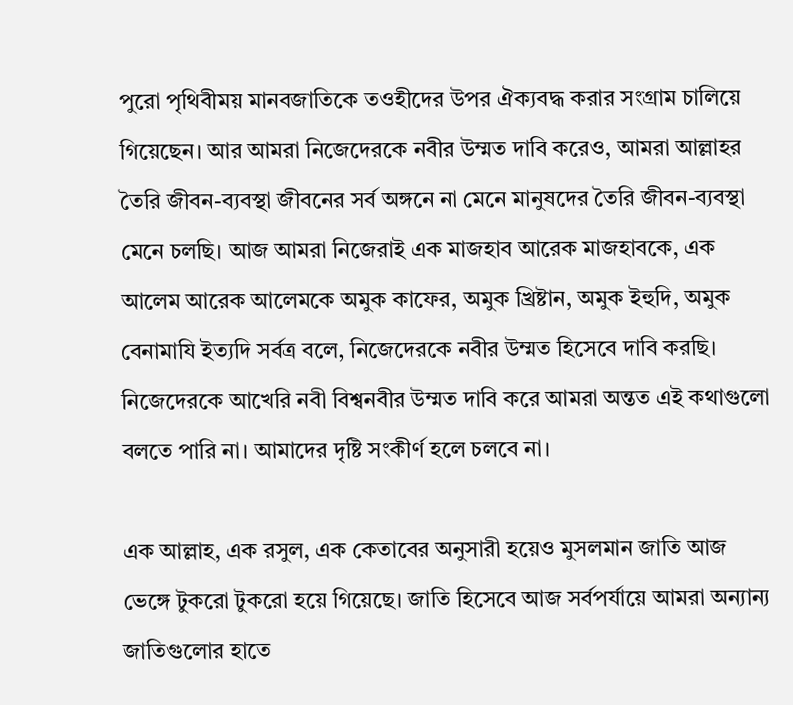পুরো পৃথিবীময় মানবজাতিকে তওহীদের উপর ঐক্যবদ্ধ করার সংগ্রাম চালিয়ে গিয়েছেন। আর আমরা নিজেদেরকে নবীর উম্মত দাবি করেও, আমরা আল্লাহর তৈরি জীবন-ব্যবস্থা জীবনের সর্ব অঙ্গনে না মেনে মানুষদের তৈরি জীবন-ব্যবস্থা মেনে চলছি। আজ আমরা নিজেরাই এক মাজহাব আরেক মাজহাবকে, এক আলেম আরেক আলেমকে অমুক কাফের, অমুক খ্রিষ্টান, অমুক ইহুদি, অমুক বেনামাযি ইত্যদি সর্বত্র বলে, নিজেদেরকে নবীর উম্মত হিসেবে দাবি করছি। নিজেদেরকে আখেরি নবী বিশ্বনবীর উম্মত দাবি করে আমরা অন্তত এই কথাগুলো বলতে পারি না। আমাদের দৃষ্টি সংকীর্ণ হলে চলবে না।

এক আল্লাহ, এক রসুল, এক কেতাবের অনুসারী হয়েও মুসলমান জাতি আজ ভেঙ্গে টুকরো টুকরো হয়ে গিয়েছে। জাতি হিসেবে আজ সর্বপর্যায়ে আমরা অন্যান্য জাতিগুলোর হাতে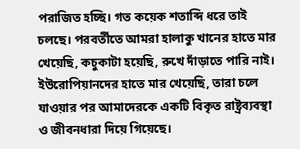পরাজিত হচ্ছি। গত কয়েক শতাব্দি ধরে তাই চলছে। পরবর্তীতে আমরা হালাকু খানের হাতে মার খেয়েছি, কচুকাটা হয়েছি, রুখে দাঁড়াতে পারি নাই। ইউরোপিয়ানদের হাতে মার খেয়েছি, তারা চলে যাওয়ার পর আমাদেরকে একটি বিকৃত রাষ্ট্রব্যবস্থা ও জীবনধারা দিয়ে গিয়েছে।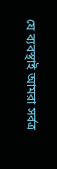যে ব্যবস্থাই আমরা সর্বত্র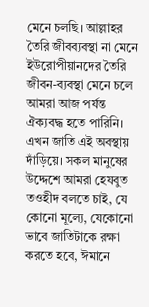মেনে চলছি। আল্লাহর তৈরি জীবব্যবস্থা না মেনে ইউরোপীয়ানদের তৈরি জীবন-ব্যবস্থা মেনে চলে আমরা আজ পর্যন্ত ঐক্যবদ্ধ হতে পারিনি। এখন জাতি এই অবস্থায় দাঁড়িয়ে। সকল মানুষের উদ্দেশে আমরা হেযবুত তওহীদ বলতে চাই, যে কোনো মূল্যে, যেকোনো ভাবে জাতিটাকে রক্ষা করতে হবে, ঈমানে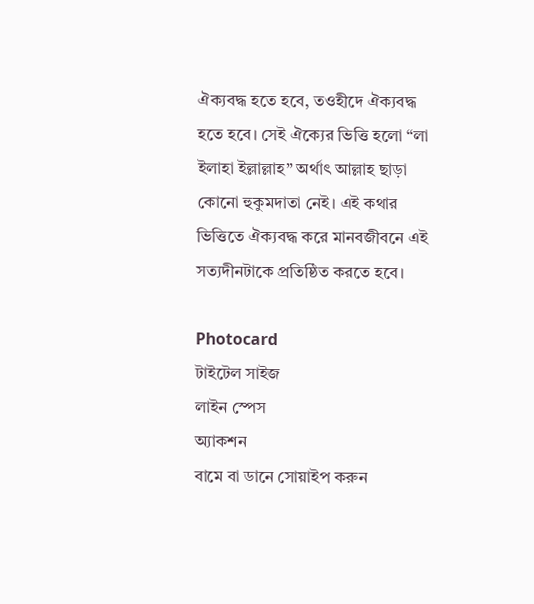ঐক্যবদ্ধ হতে হবে, তওহীদে ঐক্যবদ্ধ হতে হবে। সেই ঐক্যের ভিত্তি হলো “লা ইলাহা ইল্লাল্লাহ” অর্থাৎ আল্লাহ ছাড়া কোনো হুকুমদাতা নেই। এই কথার ভিত্তিতে ঐক্যবদ্ধ করে মানবজীবনে এই সত্যদীনটাকে প্রতিষ্ঠিত করতে হবে।

Photocard
টাইটেল সাইজ
লাইন স্পেস
অ্যাকশন
বামে বা ডানে সোয়াইপ করুন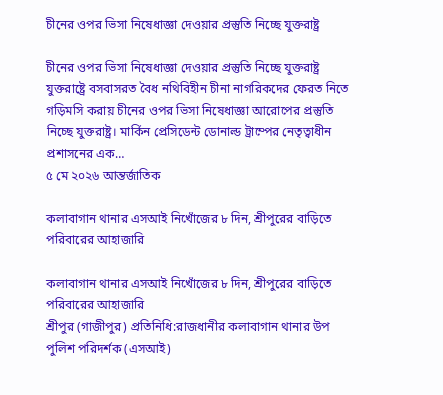চীনের ওপর ভিসা নিষেধাজ্ঞা দেওয়ার প্রস্তুতি নিচ্ছে যুক্তরাষ্ট্র

চীনের ওপর ভিসা নিষেধাজ্ঞা দেওয়ার প্রস্তুতি নিচ্ছে যুক্তরাষ্ট্র
যুক্তরাষ্ট্রে বসবাসরত বৈধ নথিবিহীন চীনা নাগরিকদের ফেরত নিতে গড়িমসি করায় চীনের ওপর ভিসা নিষেধাজ্ঞা আরোপের প্রস্তুতি নিচ্ছে যুক্তরাষ্ট্র। মার্কিন প্রেসিডেন্ট ডোনাল্ড ট্রাম্পের নেতৃত্বাধীন প্রশাসনের এক…
৫ মে ২০২৬ আন্তর্জাতিক

কলাবাগান থানার এসআই নিখোঁজের ৮ দিন, শ্রীপুরের বাড়িতে পরিবারের আহাজারি

কলাবাগান থানার এসআই নিখোঁজের ৮ দিন, শ্রীপুরের বাড়িতে পরিবারের আহাজারি
শ্রীপুর (গাজীপুর) প্রতিনিধি:রাজধানীর কলাবাগান থানার উপ পুলিশ পরিদর্শক (এসআই)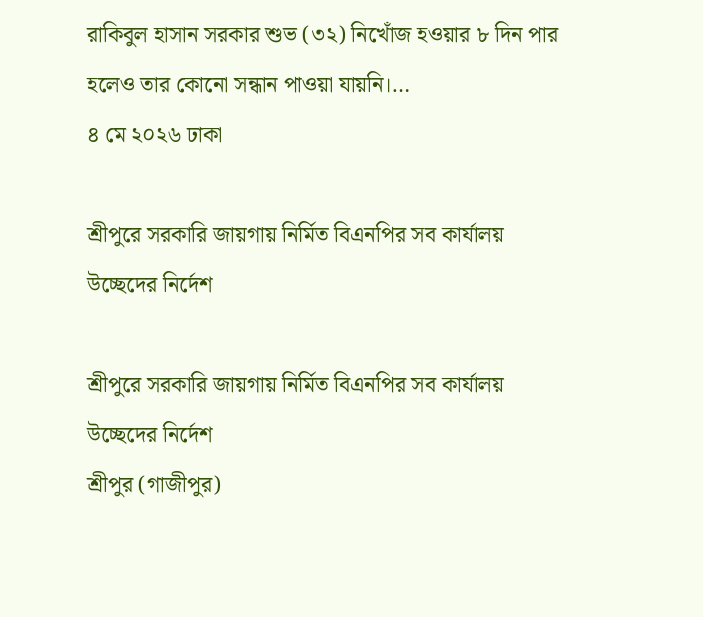রাকিবুল হাসান সরকার শুভ (৩২) নিখোঁজ হওয়ার ৮ দিন পার হলেও তার কোনো সন্ধান পাওয়া যায়নি।…
৪ মে ২০২৬ ঢাকা

শ্রীপুরে সরকারি জায়গায় নির্মিত বিএনপির সব কার্যালয় উচ্ছেদের নির্দেশ

শ্রীপুরে সরকারি জায়গায় নির্মিত বিএনপির সব কার্যালয় উচ্ছেদের নির্দেশ
শ্রীপুর (গাজীপুর)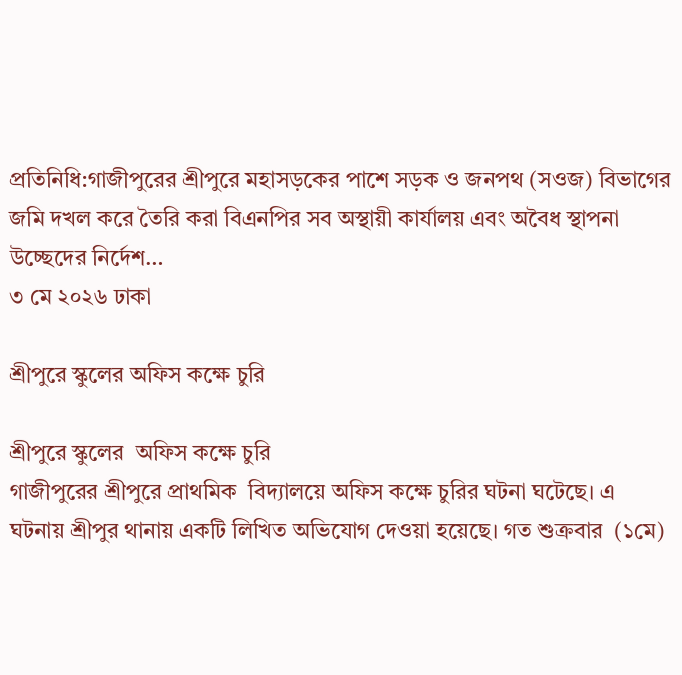প্রতিনিধি:গাজীপুরের শ্রীপুরে মহাসড়কের পাশে সড়ক ও জনপথ (সওজ) বিভাগের জমি দখল করে তৈরি করা বিএনপির সব অস্থায়ী কার্যালয় এবং অবৈধ স্থাপনা উচ্ছেদের নির্দেশ…
৩ মে ২০২৬ ঢাকা

শ্রীপুরে স্কুলের অফিস কক্ষে চুরি

শ্রীপুরে স্কুলের  অফিস কক্ষে চুরি
গাজীপুরের শ্রীপুরে প্রাথমিক  বিদ্যালয়ে অফিস কক্ষে চুরির ঘটনা ঘটেছে। এ ঘটনায় শ্রীপুর থানায় একটি লিখিত অভিযোগ দেওয়া হয়েছে। গত শুক্রবার  (১মে)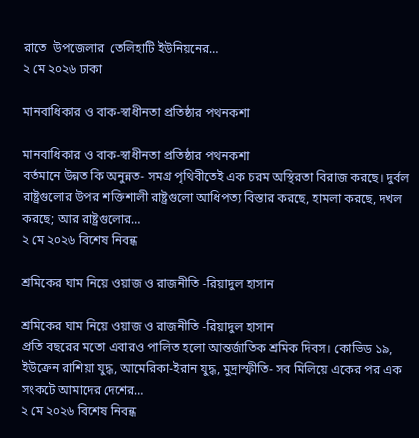রাতে  উপজেলার  তেলিহাটি ইউনিয়নের…
২ মে ২০২৬ ঢাকা

মানবাধিকার ও বাক-স্বাধীনতা প্রতিষ্ঠার পথনকশা

মানবাধিকার ও বাক-স্বাধীনতা প্রতিষ্ঠার পথনকশা
বর্তমানে উন্নত কি অনুন্নত- সমগ্র পৃথিবীতেই এক চরম অস্থিরতা বিরাজ করছে। দুর্বল রাষ্ট্রগুলোর উপর শক্তিশালী রাষ্ট্রগুলো আধিপত্য বিস্তার করছে, হামলা করছে, দখল করছে; আর রাষ্ট্রগুলোর…
২ মে ২০২৬ বিশেষ নিবন্ধ

শ্রমিকের ঘাম নিয়ে ওয়াজ ও রাজনীতি -রিয়াদুল হাসান

শ্রমিকের ঘাম নিয়ে ওয়াজ ও রাজনীতি -রিয়াদুল হাসান
প্রতি বছরের মতো এবারও পালিত হলো আন্তর্জাতিক শ্রমিক দিবস। কোভিড ১৯, ইউক্রেন রাশিয়া যুদ্ধ, আমেরিকা-ইরান যুদ্ধ, মুদ্রাস্ফীতি- সব মিলিয়ে একের পর এক সংকটে আমাদের দেশের…
২ মে ২০২৬ বিশেষ নিবন্ধ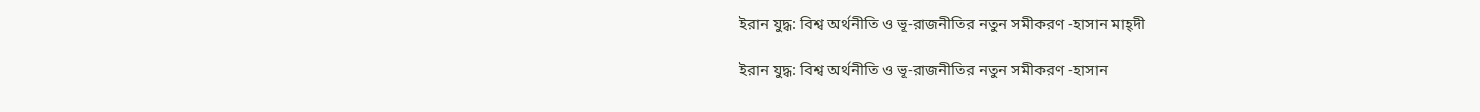ইরান যুদ্ধ: বিশ্ব অর্থনীতি ও ভূ-রাজনীতির নতুন সমীকরণ -হাসান মাহ্দী

ইরান যুদ্ধ: বিশ্ব অর্থনীতি ও ভূ-রাজনীতির নতুন সমীকরণ -হাসান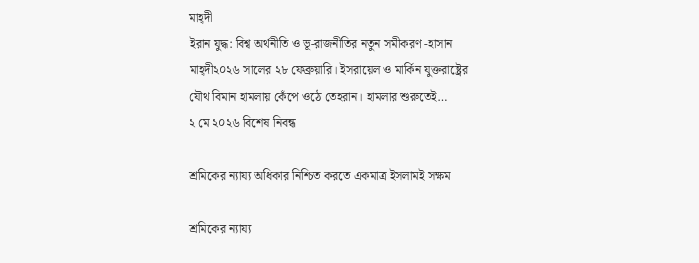মাহ্দী
ইরান যুদ্ধ: বিশ্ব অর্থনীতি ও ভূ-রাজনীতির নতুন সমীকরণ -হাসান মাহ্দী২০২৬ সালের ২৮ ফেব্রুয়ারি। ইসরায়েল ও মার্কিন যুক্তরাষ্ট্রের যৌথ বিমান হামলায় কেঁপে ওঠে তেহরান। হামলার শুরুতেই…
২ মে ২০২৬ বিশেষ নিবন্ধ

শ্রমিকের ন্যায্য অধিকার নিশ্চিত করতে একমাত্র ইসলামই সক্ষম

শ্রমিকের ন্যায্য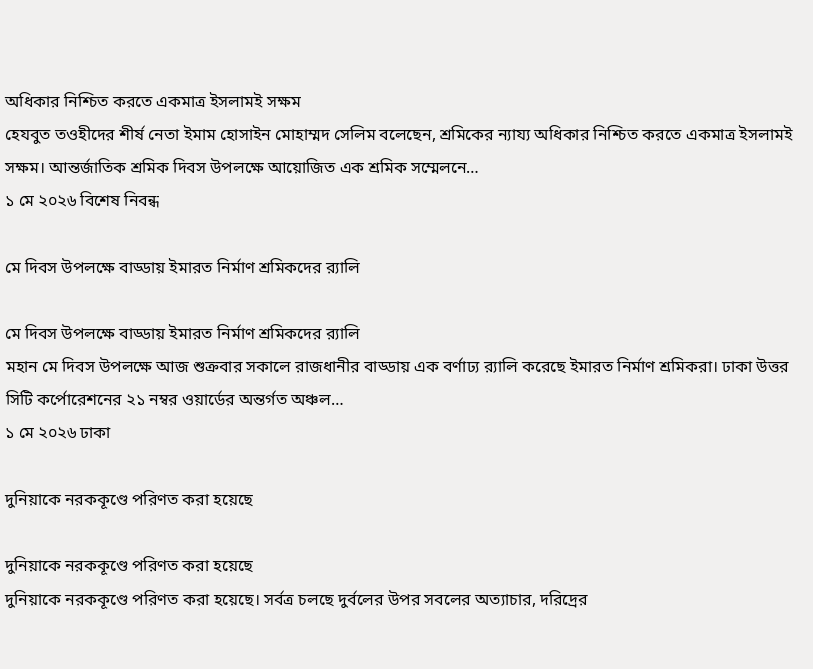অধিকার নিশ্চিত করতে একমাত্র ইসলামই সক্ষম
হেযবুত তওহীদের শীর্ষ নেতা ইমাম হোসাইন মোহাম্মদ সেলিম বলেছেন, শ্রমিকের ন্যায্য অধিকার নিশ্চিত করতে একমাত্র ইসলামই সক্ষম। আন্তর্জাতিক শ্রমিক দিবস উপলক্ষে আয়োজিত এক শ্রমিক সম্মেলনে…
১ মে ২০২৬ বিশেষ নিবন্ধ

মে দিবস উপলক্ষে বাড্ডায় ইমারত নির্মাণ শ্রমিকদের র‍্যালি

মে দিবস উপলক্ষে বাড্ডায় ইমারত নির্মাণ শ্রমিকদের র‍্যালি
মহান মে দিবস উপলক্ষে আজ শুক্রবার সকালে রাজধানীর বাড্ডায় এক বর্ণাঢ্য র‍্যালি করেছে ইমারত নির্মাণ শ্রমিকরা। ঢাকা উত্তর সিটি কর্পোরেশনের ২১ নম্বর ওয়ার্ডের অন্তর্গত অঞ্চল…
১ মে ২০২৬ ঢাকা

দুনিয়াকে নরককূণ্ডে পরিণত করা হয়েছে

দুনিয়াকে নরককূণ্ডে পরিণত করা হয়েছে
দুনিয়াকে নরককূণ্ডে পরিণত করা হয়েছে। সর্বত্র চলছে দুর্বলের উপর সবলের অত্যাচার, দরিদ্রের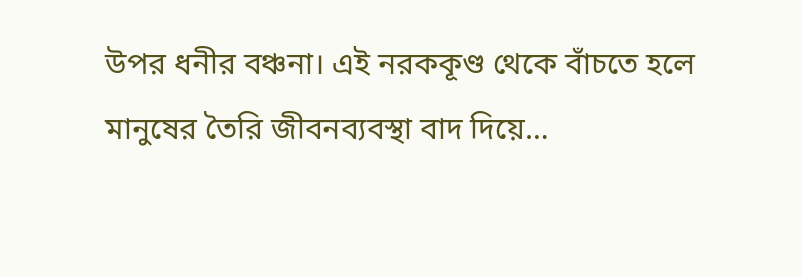উপর ধনীর বঞ্চনা। এই নরককূণ্ড থেকে বাঁচতে হলে মানুষের তৈরি জীবনব্যবস্থা বাদ দিয়ে…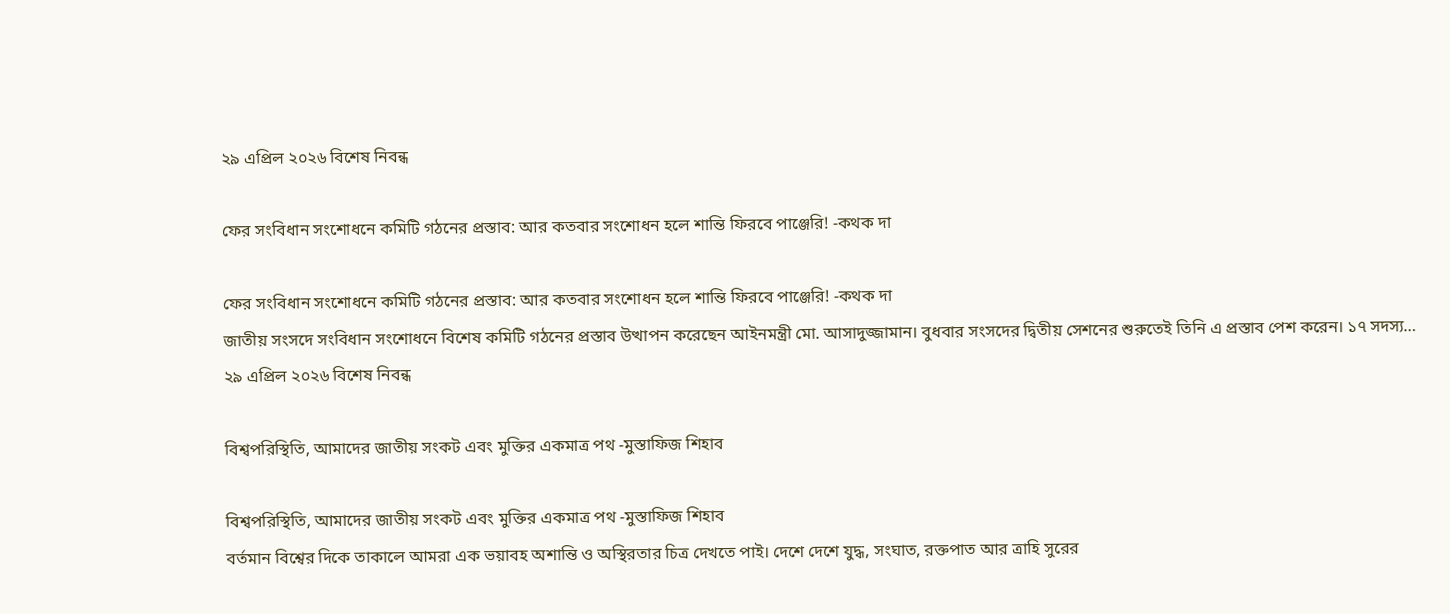২৯ এপ্রিল ২০২৬ বিশেষ নিবন্ধ

ফের সংবিধান সংশোধনে কমিটি গঠনের প্রস্তাব: আর কতবার সংশোধন হলে শান্তি ফিরবে পাঞ্জেরি! -কথক দা

ফের সংবিধান সংশোধনে কমিটি গঠনের প্রস্তাব: আর কতবার সংশোধন হলে শান্তি ফিরবে পাঞ্জেরি! -কথক দা
জাতীয় সংসদে সংবিধান সংশোধনে বিশেষ কমিটি গঠনের প্রস্তাব উত্থাপন করেছেন আইনমন্ত্রী মো. আসাদুজ্জামান। বুধবার সংসদের দ্বিতীয় সেশনের শুরুতেই তিনি এ প্রস্তাব পেশ করেন। ১৭ সদস্য…
২৯ এপ্রিল ২০২৬ বিশেষ নিবন্ধ

বিশ্বপরিস্থিতি, আমাদের জাতীয় সংকট এবং মুক্তির একমাত্র পথ -মুস্তাফিজ শিহাব

বিশ্বপরিস্থিতি, আমাদের জাতীয় সংকট এবং মুক্তির একমাত্র পথ -মুস্তাফিজ শিহাব
বর্তমান বিশ্বের দিকে তাকালে আমরা এক ভয়াবহ অশান্তি ও অস্থিরতার চিত্র দেখতে পাই। দেশে দেশে যুদ্ধ, সংঘাত, রক্তপাত আর ত্রাহি সুরের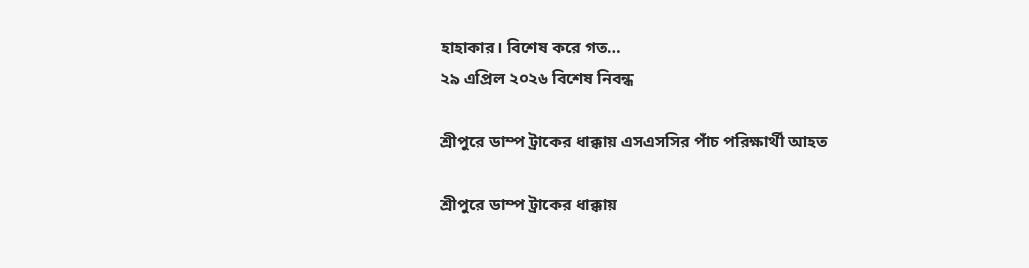হাহাকার। বিশেষ করে গত…
২৯ এপ্রিল ২০২৬ বিশেষ নিবন্ধ

শ্রীপুরে ডাম্প ট্রাকের ধাক্কায় এসএসসির পাঁচ পরিক্ষার্থী আহত

শ্রীপুরে ডাম্প ট্রাকের ধাক্কায়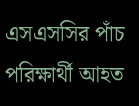এসএসসির পাঁচ পরিক্ষার্থী আহত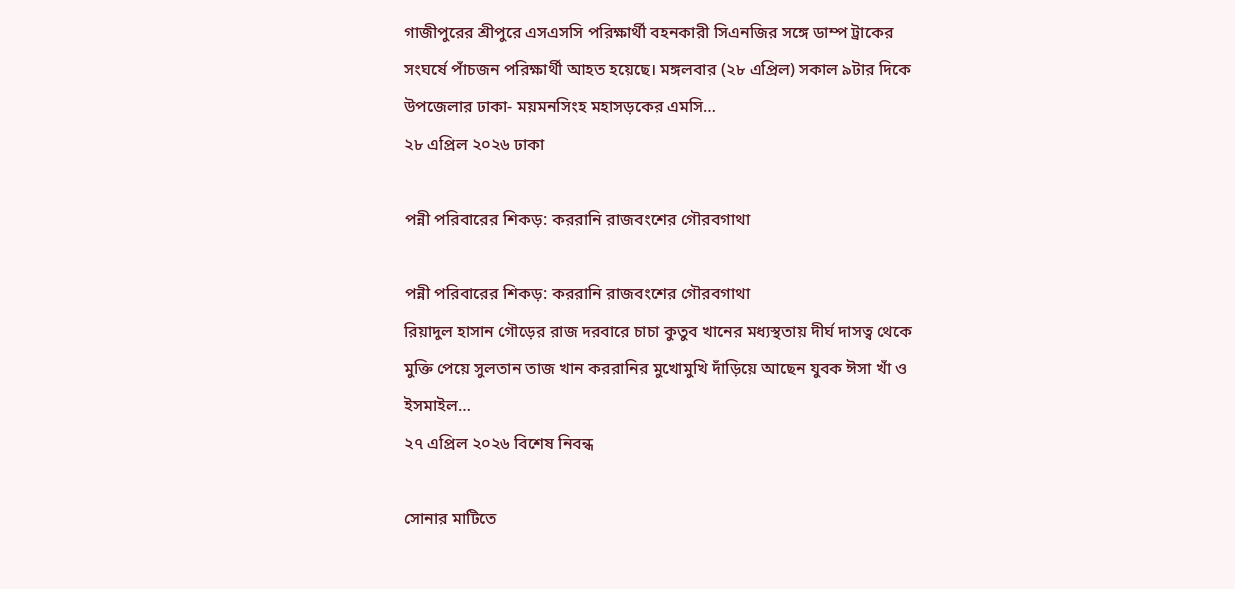গাজীপুরের শ্রীপুরে এসএসসি পরিক্ষার্থী বহনকারী সিএনজির সঙ্গে ডাম্প ট্রাকের সংঘর্ষে পাঁচজন পরিক্ষার্থী আহত হয়েছে। মঙ্গলবার (২৮ এপ্রিল) সকাল ৯টার দিকে উপজেলার ঢাকা- ময়মনসিংহ মহাসড়কের এমসি…
২৮ এপ্রিল ২০২৬ ঢাকা

পন্নী পরিবারের শিকড়: কররানি রাজবংশের গৌরবগাথা

পন্নী পরিবারের শিকড়: কররানি রাজবংশের গৌরবগাথা
রিয়াদুল হাসান গৌড়ের রাজ দরবারে চাচা কুতুব খানের মধ্যস্থতায় দীর্ঘ দাসত্ব থেকে মুক্তি পেয়ে সুলতান তাজ খান কররানির মুখোমুখি দাঁড়িয়ে আছেন যুবক ঈসা খাঁ ও ইসমাইল…
২৭ এপ্রিল ২০২৬ বিশেষ নিবন্ধ

সোনার মাটিতে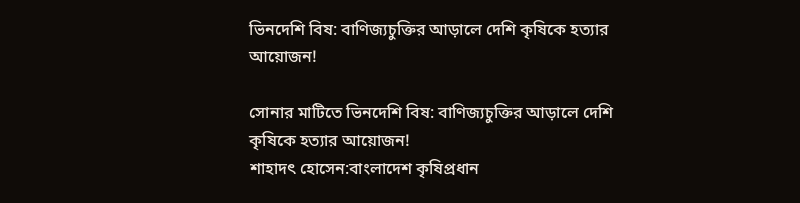ভিনদেশি বিষ: বাণিজ্যচুক্তির আড়ালে দেশি কৃষিকে হত্যার আয়োজন!

সোনার মাটিতে ভিনদেশি বিষ: বাণিজ্যচুক্তির আড়ালে দেশি কৃষিকে হত্যার আয়োজন!
শাহাদৎ হোসেন:বাংলাদেশ কৃষিপ্রধান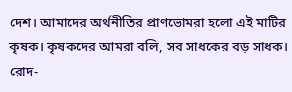দেশ। আমাদের অর্থনীতির প্রাণভোমরা হলো এই মাটির কৃষক। কৃষকদের আমরা বলি, সব সাধকের বড় সাধক। রোদ-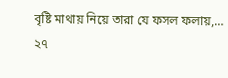বৃষ্টি মাথায় নিয়ে তারা যে ফসল ফলায়,…
২৭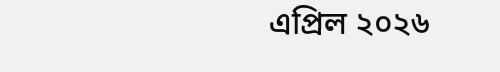এপ্রিল ২০২৬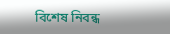বিশেষ নিবন্ধ